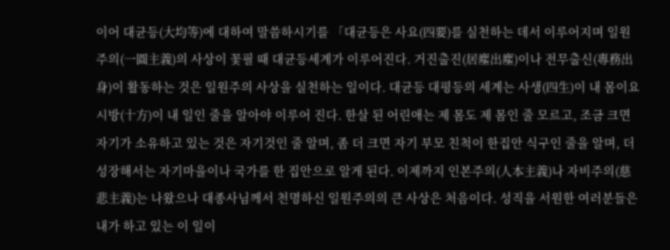이어 대균등(大均等)에 대하여 말씀하시기를 「대균등은 사요(四要)를 실천하는 데서 이루어지며 일원주의(一圓主義)의 사상이 꽃필 때 대균등세계가 이루어진다. 거진출진(居塵出塵)이나 전무출신(專務出身)이 활동하는 것은 일원주의 사상을 실천하는 일이다. 대균등 대평등의 세계는 사생(四生)이 내 몸이요 시방(十方)이 내 일인 줄을 알아야 이루어 진다. 한살 된 어린애는 제 몸도 제 몸인 줄 모르고, 조금 크면 자기가 소유하고 있는 것은 자기것인 줄 알며, 좀 더 크면 자기 부모 친척이 한집안 식구인 줄을 알며, 더 성장해서는 자기마을이나 국가를 한 집안으로 알게 된다. 이제까지 인본주의(人本主義)나 자비주의(慈悲主義)는 나왔으나 대종사님께서 천명하신 일원주의의 큰 사상은 처음이다. 성직을 서원한 여러분들은 내가 하고 있는 이 일이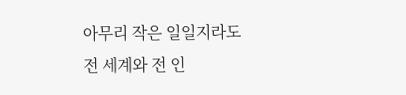아무리 작은 일일지라도 전 세계와 전 인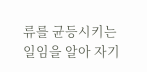류를 균등시키는 일임을 알아 자기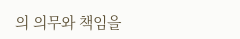의 의무와 책임을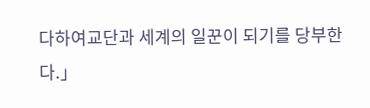다하여교단과 세계의 일꾼이 되기를 당부한다.」